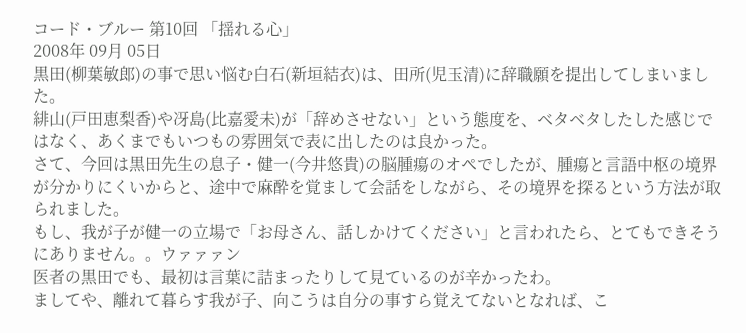コード・ブルー 第10回 「揺れる心」
2008年 09月 05日
黒田(柳葉敏郎)の事で思い悩む白石(新垣結衣)は、田所(児玉清)に辞職願を提出してしまいました。
緋山(戸田恵梨香)や冴島(比嘉愛未)が「辞めさせない」という態度を、ベタベタしたした感じではなく、あくまでもいつもの雰囲気で表に出したのは良かった。
さて、今回は黒田先生の息子・健一(今井悠貴)の脳腫瘍のオペでしたが、腫瘍と言語中枢の境界が分かりにくいからと、途中で麻酔を覚まして会話をしながら、その境界を探るという方法が取られました。
もし、我が子が健一の立場で「お母さん、話しかけてください」と言われたら、とてもできそうにありません。。ウァァァン
医者の黒田でも、最初は言葉に詰まったりして見ているのが辛かったわ。
ましてや、離れて暮らす我が子、向こうは自分の事すら覚えてないとなれば、こ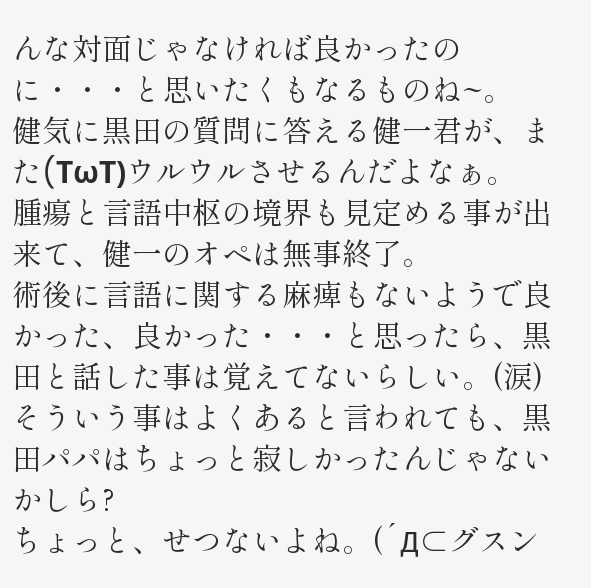んな対面じゃなければ良かったのに・・・と思いたくもなるものね~。
健気に黒田の質問に答える健一君が、また(TωT)ウルウルさせるんだよなぁ。
腫瘍と言語中枢の境界も見定める事が出来て、健一のオペは無事終了。
術後に言語に関する麻痺もないようで良かった、良かった・・・と思ったら、黒田と話した事は覚えてないらしい。(涙)
そういう事はよくあると言われても、黒田パパはちょっと寂しかったんじゃないかしら?
ちょっと、せつないよね。(´Д⊂グスン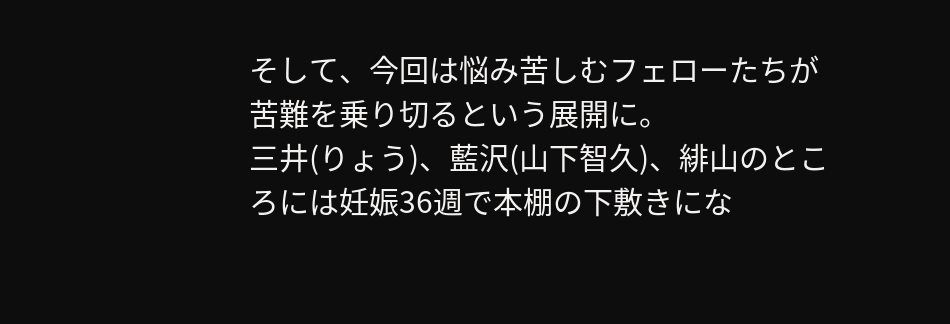そして、今回は悩み苦しむフェローたちが苦難を乗り切るという展開に。
三井(りょう)、藍沢(山下智久)、緋山のところには妊娠36週で本棚の下敷きにな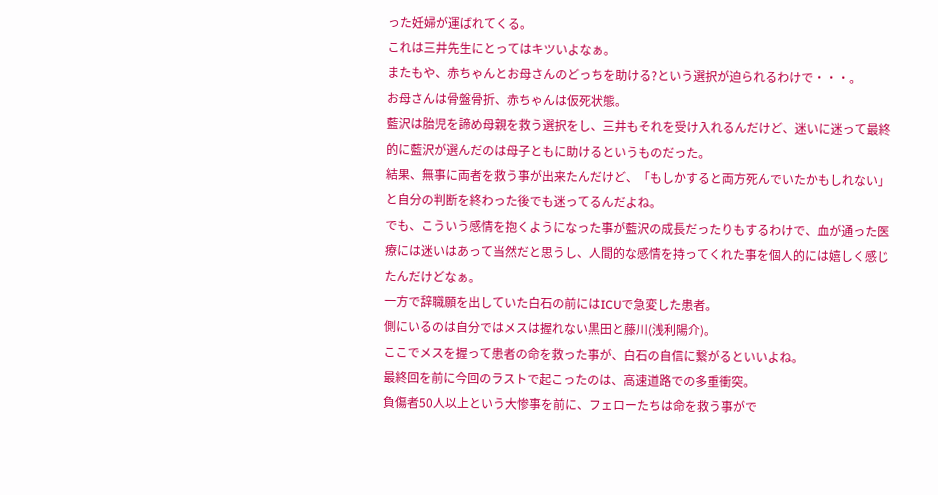った妊婦が運ばれてくる。
これは三井先生にとってはキツいよなぁ。
またもや、赤ちゃんとお母さんのどっちを助ける?という選択が迫られるわけで・・・。
お母さんは骨盤骨折、赤ちゃんは仮死状態。
藍沢は胎児を諦め母親を救う選択をし、三井もそれを受け入れるんだけど、迷いに迷って最終的に藍沢が選んだのは母子ともに助けるというものだった。
結果、無事に両者を救う事が出来たんだけど、「もしかすると両方死んでいたかもしれない」と自分の判断を終わった後でも迷ってるんだよね。
でも、こういう感情を抱くようになった事が藍沢の成長だったりもするわけで、血が通った医療には迷いはあって当然だと思うし、人間的な感情を持ってくれた事を個人的には嬉しく感じたんだけどなぁ。
一方で辞職願を出していた白石の前にはICUで急変した患者。
側にいるのは自分ではメスは握れない黒田と藤川(浅利陽介)。
ここでメスを握って患者の命を救った事が、白石の自信に繋がるといいよね。
最終回を前に今回のラストで起こったのは、高速道路での多重衝突。
負傷者50人以上という大惨事を前に、フェローたちは命を救う事がで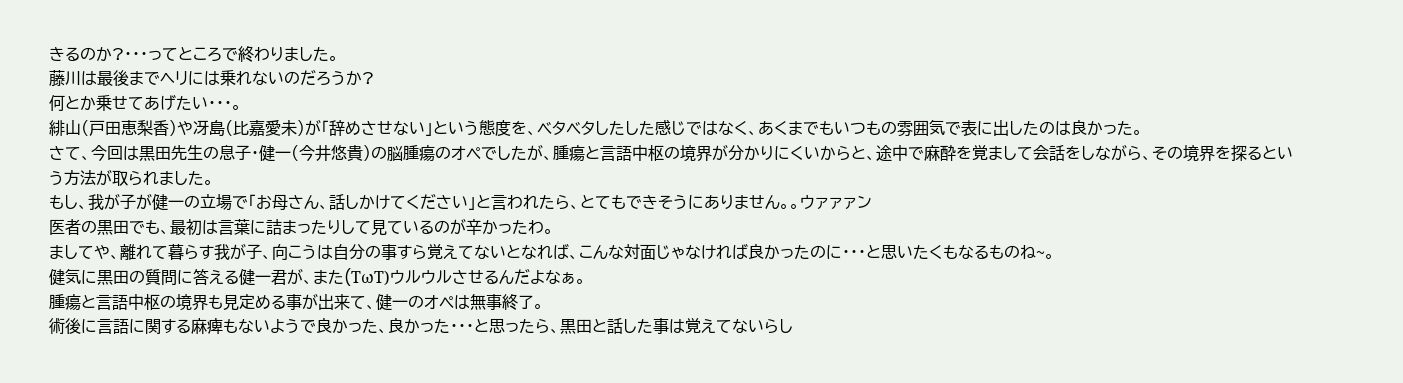きるのか?・・・ってところで終わりました。
藤川は最後までヘリには乗れないのだろうか?
何とか乗せてあげたい・・・。
緋山(戸田恵梨香)や冴島(比嘉愛未)が「辞めさせない」という態度を、ベタベタしたした感じではなく、あくまでもいつもの雰囲気で表に出したのは良かった。
さて、今回は黒田先生の息子・健一(今井悠貴)の脳腫瘍のオペでしたが、腫瘍と言語中枢の境界が分かりにくいからと、途中で麻酔を覚まして会話をしながら、その境界を探るという方法が取られました。
もし、我が子が健一の立場で「お母さん、話しかけてください」と言われたら、とてもできそうにありません。。ウァァァン
医者の黒田でも、最初は言葉に詰まったりして見ているのが辛かったわ。
ましてや、離れて暮らす我が子、向こうは自分の事すら覚えてないとなれば、こんな対面じゃなければ良かったのに・・・と思いたくもなるものね~。
健気に黒田の質問に答える健一君が、また(TωT)ウルウルさせるんだよなぁ。
腫瘍と言語中枢の境界も見定める事が出来て、健一のオペは無事終了。
術後に言語に関する麻痺もないようで良かった、良かった・・・と思ったら、黒田と話した事は覚えてないらし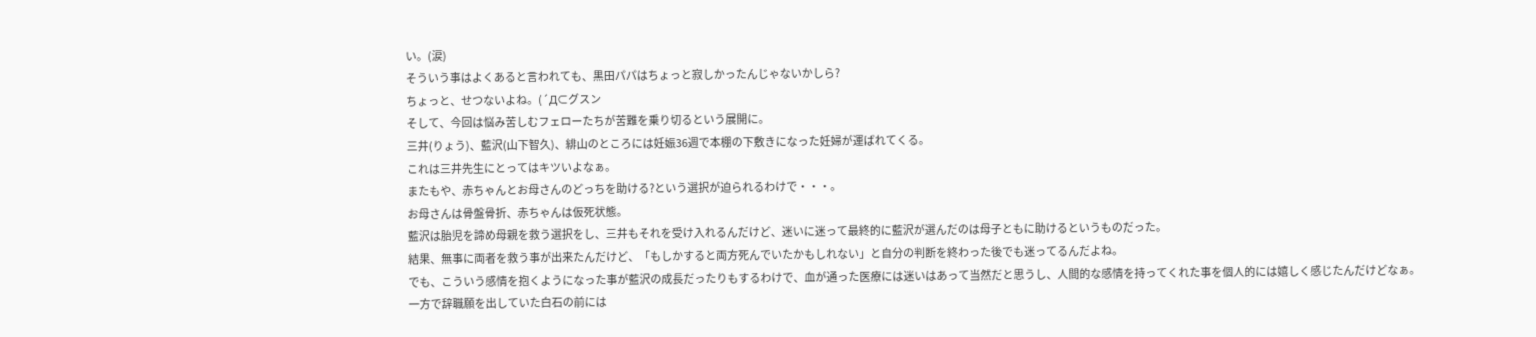い。(涙)
そういう事はよくあると言われても、黒田パパはちょっと寂しかったんじゃないかしら?
ちょっと、せつないよね。(´Д⊂グスン
そして、今回は悩み苦しむフェローたちが苦難を乗り切るという展開に。
三井(りょう)、藍沢(山下智久)、緋山のところには妊娠36週で本棚の下敷きになった妊婦が運ばれてくる。
これは三井先生にとってはキツいよなぁ。
またもや、赤ちゃんとお母さんのどっちを助ける?という選択が迫られるわけで・・・。
お母さんは骨盤骨折、赤ちゃんは仮死状態。
藍沢は胎児を諦め母親を救う選択をし、三井もそれを受け入れるんだけど、迷いに迷って最終的に藍沢が選んだのは母子ともに助けるというものだった。
結果、無事に両者を救う事が出来たんだけど、「もしかすると両方死んでいたかもしれない」と自分の判断を終わった後でも迷ってるんだよね。
でも、こういう感情を抱くようになった事が藍沢の成長だったりもするわけで、血が通った医療には迷いはあって当然だと思うし、人間的な感情を持ってくれた事を個人的には嬉しく感じたんだけどなぁ。
一方で辞職願を出していた白石の前には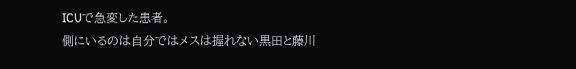ICUで急変した患者。
側にいるのは自分ではメスは握れない黒田と藤川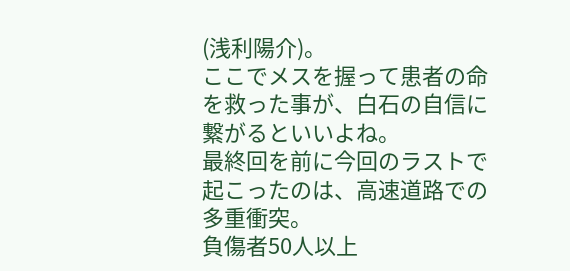(浅利陽介)。
ここでメスを握って患者の命を救った事が、白石の自信に繋がるといいよね。
最終回を前に今回のラストで起こったのは、高速道路での多重衝突。
負傷者50人以上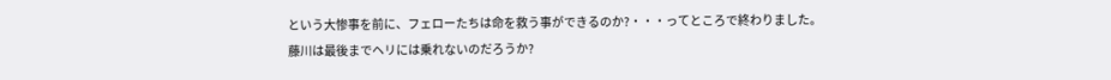という大惨事を前に、フェローたちは命を救う事ができるのか?・・・ってところで終わりました。
藤川は最後までヘリには乗れないのだろうか?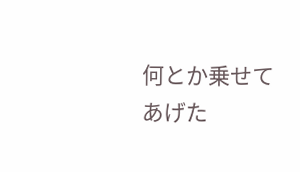何とか乗せてあげた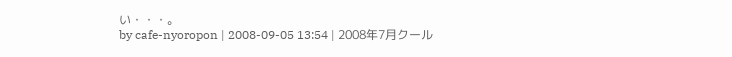い・・・。
by cafe-nyoropon | 2008-09-05 13:54 | 2008年7月クール